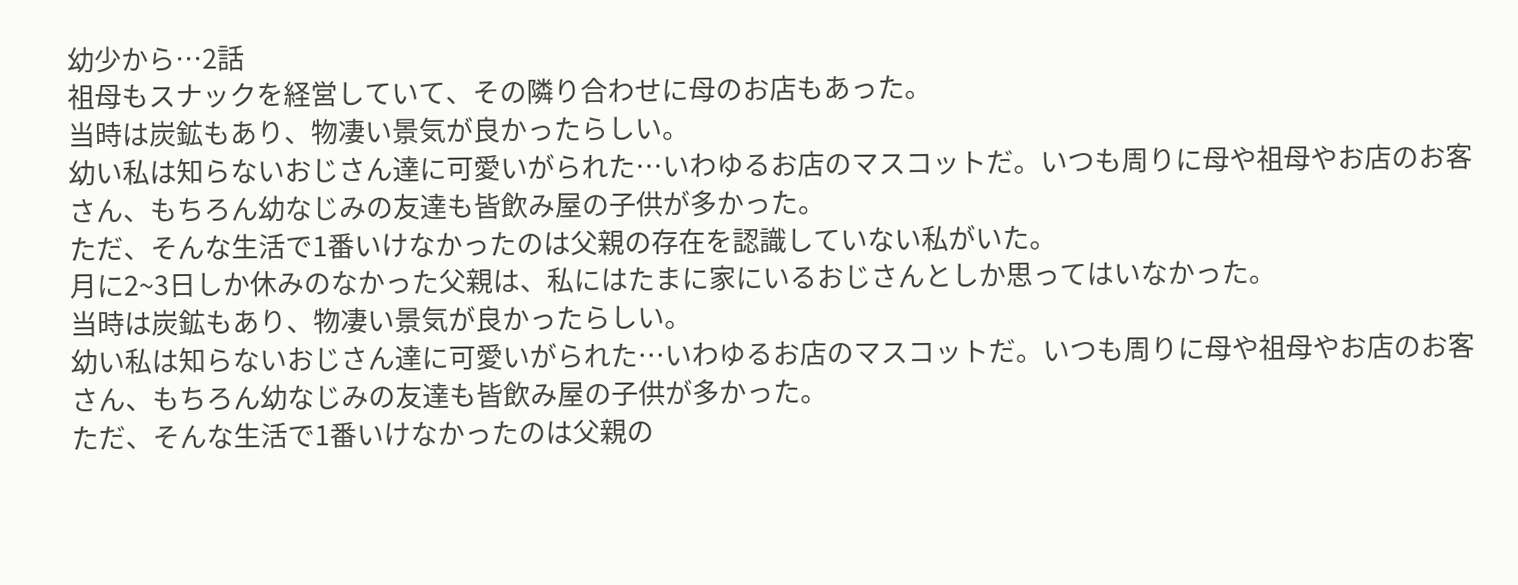幼少から…2話
祖母もスナックを経営していて、その隣り合わせに母のお店もあった。
当時は炭鉱もあり、物凄い景気が良かったらしい。
幼い私は知らないおじさん達に可愛いがられた…いわゆるお店のマスコットだ。いつも周りに母や祖母やお店のお客さん、もちろん幼なじみの友達も皆飲み屋の子供が多かった。
ただ、そんな生活で1番いけなかったのは父親の存在を認識していない私がいた。
月に2~3日しか休みのなかった父親は、私にはたまに家にいるおじさんとしか思ってはいなかった。
当時は炭鉱もあり、物凄い景気が良かったらしい。
幼い私は知らないおじさん達に可愛いがられた…いわゆるお店のマスコットだ。いつも周りに母や祖母やお店のお客さん、もちろん幼なじみの友達も皆飲み屋の子供が多かった。
ただ、そんな生活で1番いけなかったのは父親の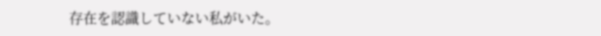存在を認識していない私がいた。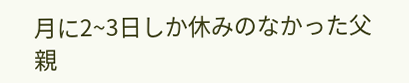月に2~3日しか休みのなかった父親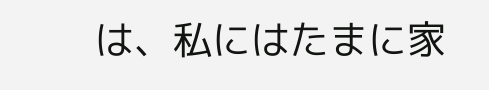は、私にはたまに家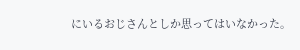にいるおじさんとしか思ってはいなかった。